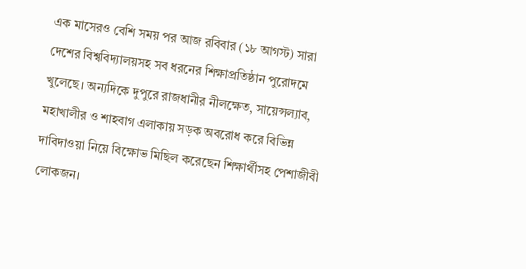এক মাসেরও বেশি সময় পর আজ রবিবার (১৮ আগস্ট) সারা দেশের বিশ্ববিদ্যালয়সহ সব ধরনের শিক্ষাপ্রতিষ্ঠান পুরোদমে খুলেছে। অন্যদিকে দুপুরে রাজধানীর নীলক্ষেত, সায়েন্সল্যাব, মহাখালীর ও শাহবাগ এলাকায় সড়ক অবরোধ করে বিভিন্ন দাবিদাওয়া নিয়ে বিক্ষোভ মিছিল করেছেন শিক্ষার্থীসহ পেশাজীবী লোকজন।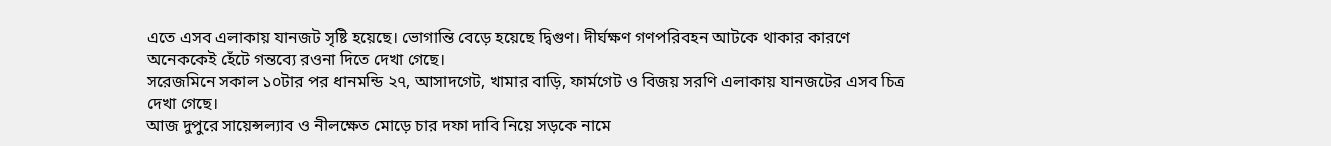এতে এসব এলাকায় যানজট সৃষ্টি হয়েছে। ভোগান্তি বেড়ে হয়েছে দ্বিগুণ। দীর্ঘক্ষণ গণপরিবহন আটকে থাকার কারণে অনেককেই হেঁটে গন্তব্যে রওনা দিতে দেখা গেছে।
সরেজমিনে সকাল ১০টার পর ধানমন্ডি ২৭, আসাদগেট, খামার বাড়ি, ফার্মগেট ও বিজয় সরণি এলাকায় যানজটের এসব চিত্র দেখা গেছে।
আজ দুপুরে সায়েন্সল্যাব ও নীলক্ষেত মোড়ে চার দফা দাবি নিয়ে সড়কে নামে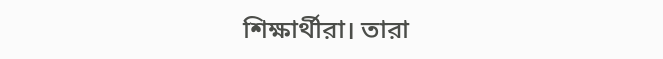শিক্ষার্থীরা। তারা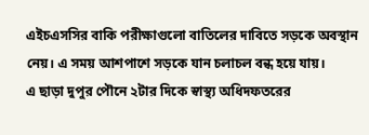এইচএসসির বাকি পরীক্ষাগুলো বাতিলের দাবিতে সড়কে অবস্থান নেয়। এ সময় আশপাশে সড়কে যান চলাচল বন্ধ হয়ে যায়।
এ ছাড়া দুপুর পৌনে ২টার দিকে স্বাস্থ্য অধিদফতরের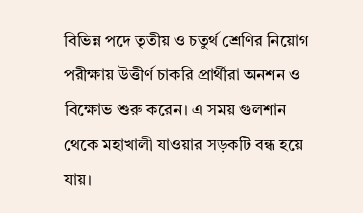বিভিন্ন পদে তৃতীয় ও চতুর্থ শ্রেণির নিয়োগ পরীক্ষায় উত্তীর্ণ চাকরি প্রার্থীরা অনশন ও বিক্ষোভ শুরু করেন। এ সময় গুলশান থেকে মহাখালী যাওয়ার সড়কটি বন্ধ হয়ে যায়।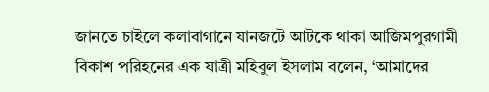জানতে চাইলে কলাবাগানে যানজটে আটকে থাকা আজিমপুরগামী বিকাশ পরিহনের এক যাত্রী মহিবুল ইসলাম বলেন, ‘আমাদের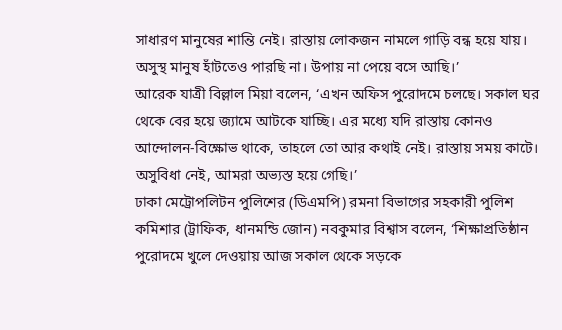সাধারণ মানুষের শান্তি নেই। রাস্তায় লোকজন নামলে গাড়ি বন্ধ হয়ে যায়। অসুস্থ মানুষ হাঁটতেও পারছি না। উপায় না পেয়ে বসে আছি।’
আরেক যাত্রী বিল্লাল মিয়া বলেন, ‘এখন অফিস পুরোদমে চলছে। সকাল ঘর থেকে বের হয়ে জ্যামে আটকে যাচ্ছি। এর মধ্যে যদি রাস্তায় কোনও আন্দোলন-বিক্ষোভ থাকে, তাহলে তো আর কথাই নেই। রাস্তায় সময় কাটে। অসুবিধা নেই, আমরা অভ্যস্ত হয়ে গেছি।’
ঢাকা মেট্রোপলিটন পুলিশের (ডিএমপি) রমনা বিভাগের সহকারী পুলিশ কমিশার (ট্রাফিক, ধানমন্ডি জোন) নবকুমার বিশ্বাস বলেন, ‘শিক্ষাপ্রতিষ্ঠান পুরোদমে খুলে দেওয়ায় আজ সকাল থেকে সড়কে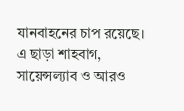যানবাহনের চাপ রয়েছে। এ ছাড়া শাহবাগ, সায়েন্সল্যাব ও আরও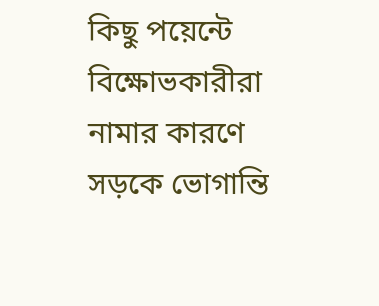কিছু পয়েন্টে বিক্ষোভকারীরা নামার কারণে সড়কে ভোগান্তি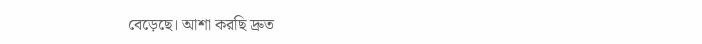বেড়েছে। আশা করছি দ্রুত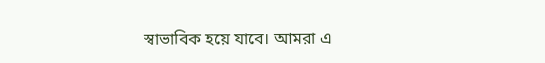স্বাভাবিক হয়ে যাবে। আমরা এ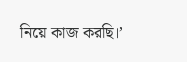নিয়ে কাজ করছি।’